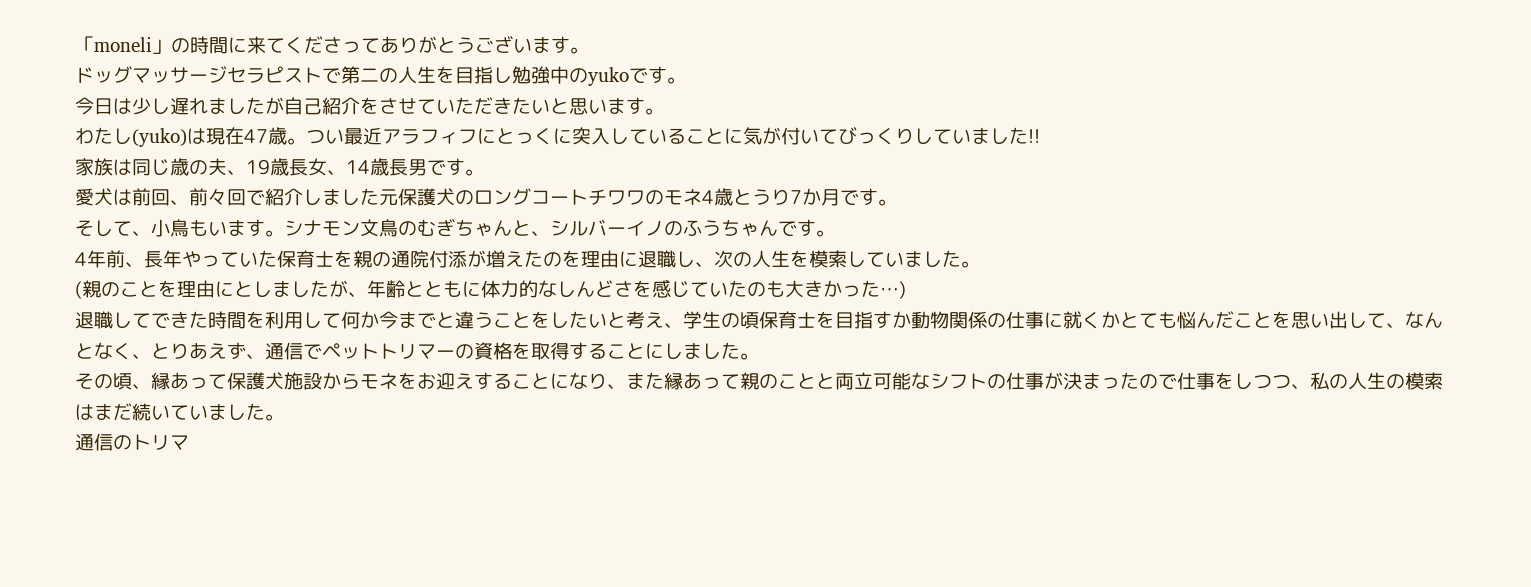「moneli」の時間に来てくださってありがとうございます。
ドッグマッサージセラピストで第二の人生を目指し勉強中のyukoです。
今日は少し遅れましたが自己紹介をさせていただきたいと思います。
わたし(yuko)は現在47歳。つい最近アラフィフにとっくに突入していることに気が付いてびっくりしていました!!
家族は同じ歳の夫、19歳長女、14歳長男です。
愛犬は前回、前々回で紹介しました元保護犬のロングコートチワワのモネ4歳とうり7か月です。
そして、小鳥もいます。シナモン文鳥のむぎちゃんと、シルバーイノのふうちゃんです。
4年前、長年やっていた保育士を親の通院付添が増えたのを理由に退職し、次の人生を模索していました。
(親のことを理由にとしましたが、年齢とともに体力的なしんどさを感じていたのも大きかった…)
退職してできた時間を利用して何か今までと違うことをしたいと考え、学生の頃保育士を目指すか動物関係の仕事に就くかとても悩んだことを思い出して、なんとなく、とりあえず、通信でペットトリマーの資格を取得することにしました。
その頃、縁あって保護犬施設からモネをお迎えすることになり、また縁あって親のことと両立可能なシフトの仕事が決まったので仕事をしつつ、私の人生の模索はまだ続いていました。
通信のトリマ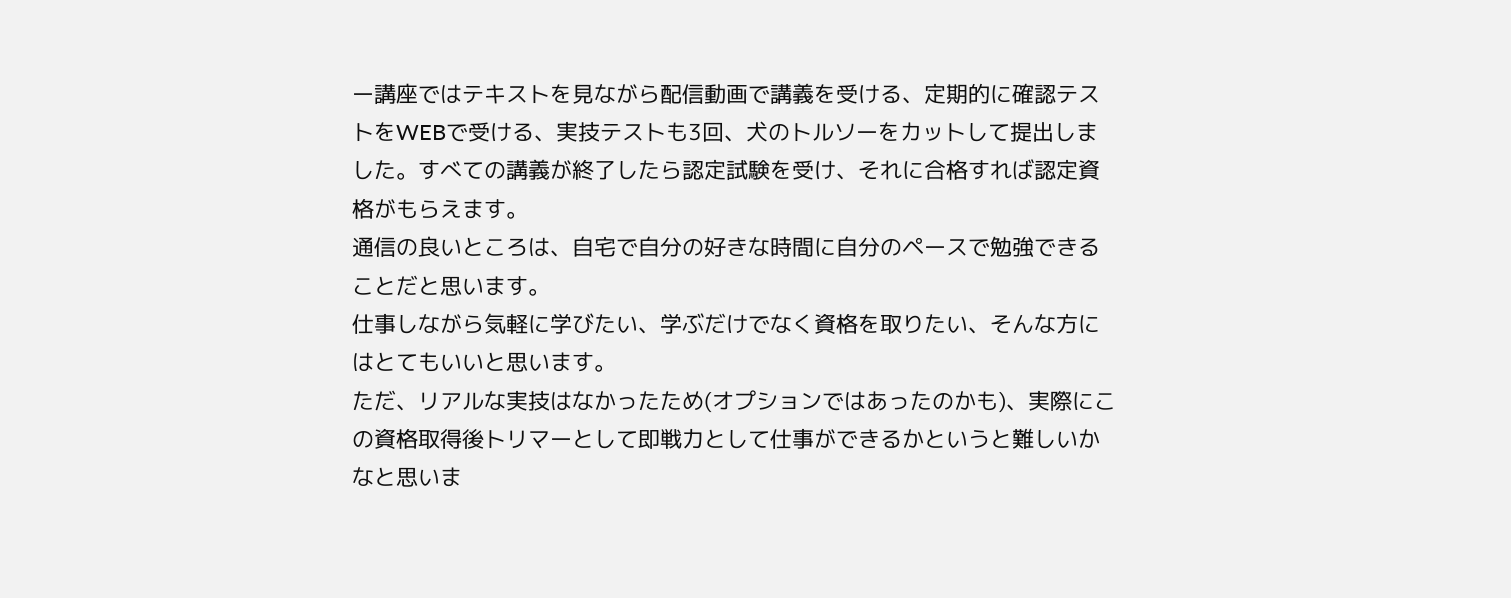ー講座ではテキストを見ながら配信動画で講義を受ける、定期的に確認テストをWEBで受ける、実技テストも3回、犬のトルソーをカットして提出しました。すべての講義が終了したら認定試験を受け、それに合格すれば認定資格がもらえます。
通信の良いところは、自宅で自分の好きな時間に自分のペースで勉強できることだと思います。
仕事しながら気軽に学びたい、学ぶだけでなく資格を取りたい、そんな方にはとてもいいと思います。
ただ、リアルな実技はなかったため(オプションではあったのかも)、実際にこの資格取得後トリマーとして即戦力として仕事ができるかというと難しいかなと思いま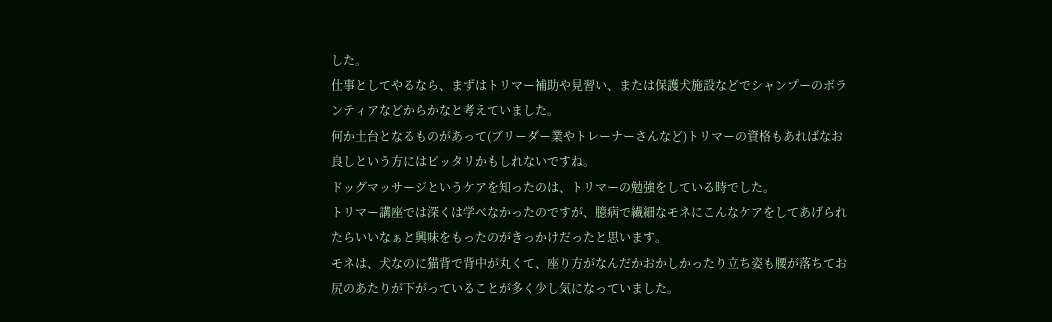した。
仕事としてやるなら、まずはトリマー補助や見習い、または保護犬施設などでシャンプーのボランティアなどからかなと考えていました。
何か土台となるものがあって(ブリーダー業やトレーナーさんなど)トリマーの資格もあればなお良しという方にはピッタリかもしれないですね。
ドッグマッサージというケアを知ったのは、トリマーの勉強をしている時でした。
トリマー講座では深くは学べなかったのですが、臆病で繊細なモネにこんなケアをしてあげられたらいいなぁと興味をもったのがきっかけだったと思います。
モネは、犬なのに猫背で背中が丸くて、座り方がなんだかおかしかったり立ち姿も腰が落ちてお尻のあたりが下がっていることが多く少し気になっていました。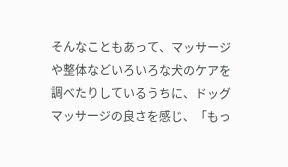そんなこともあって、マッサージや整体などいろいろな犬のケアを調べたりしているうちに、ドッグマッサージの良さを感じ、「もっ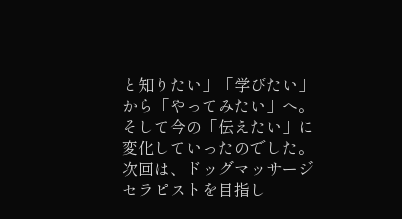と知りたい」「学びたい」から「やってみたい」へ。そして今の「伝えたい」に変化していったのでした。
次回は、ドッグマッサージセラピストを目指し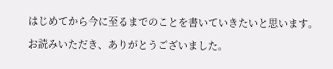はじめてから今に至るまでのことを書いていきたいと思います。
お読みいただき、ありがとうございました。